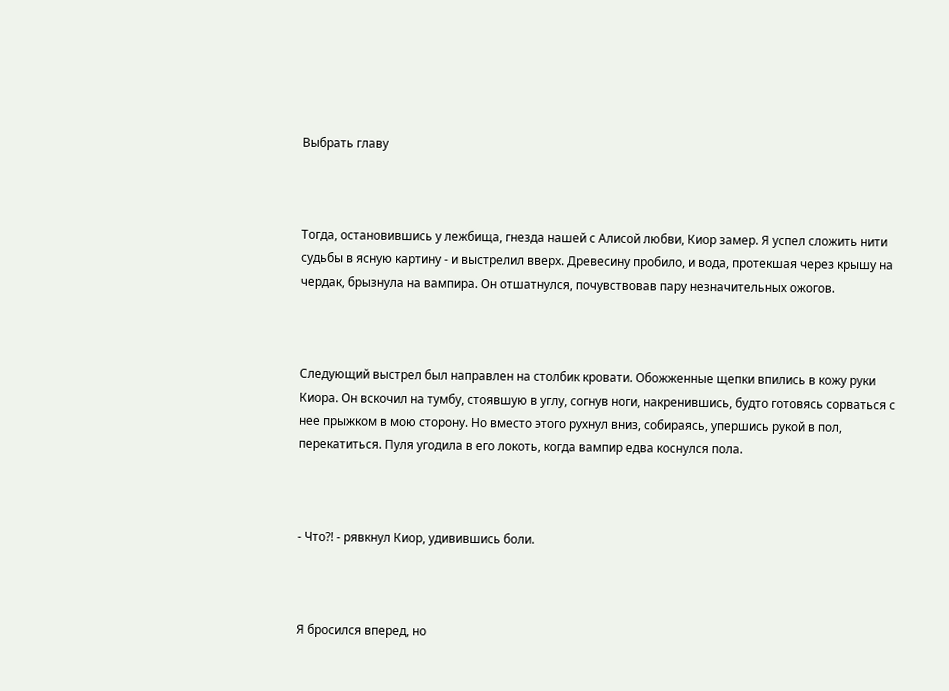Выбрать главу



Тогда, остановившись у лежбища, гнезда нашей с Алисой любви, Киор замер. Я успел сложить нити судьбы в ясную картину - и выстрелил вверх. Древесину пробило, и вода, протекшая через крышу на чердак, брызнула на вампира. Он отшатнулся, почувствовав пару незначительных ожогов.



Следующий выстрел был направлен на столбик кровати. Обожженные щепки впились в кожу руки Киора. Он вскочил на тумбу, стоявшую в углу, согнув ноги, накренившись, будто готовясь сорваться с нее прыжком в мою сторону. Но вместо этого рухнул вниз, собираясь, упершись рукой в пол, перекатиться. Пуля угодила в его локоть, когда вампир едва коснулся пола.



- Что?! - рявкнул Киор, удивившись боли.



Я бросился вперед, но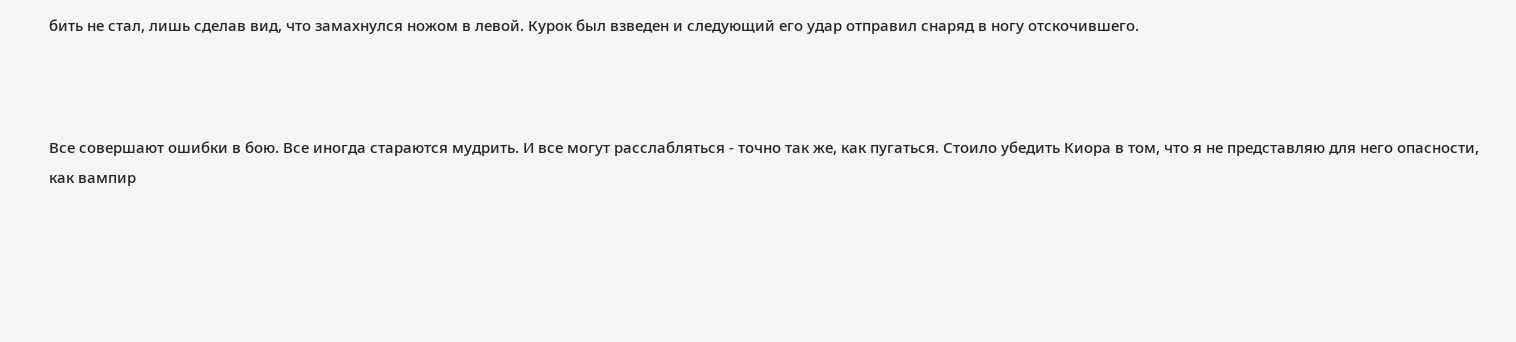бить не стал, лишь сделав вид, что замахнулся ножом в левой. Курок был взведен и следующий его удар отправил снаряд в ногу отскочившего.



Все совершают ошибки в бою. Все иногда стараются мудрить. И все могут расслабляться - точно так же, как пугаться. Стоило убедить Киора в том, что я не представляю для него опасности, как вампир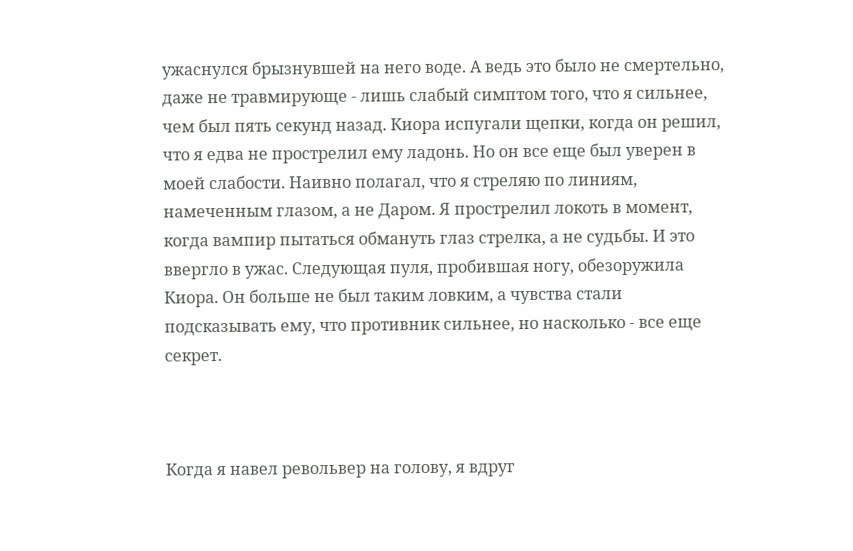ужаснулся брызнувшей на него воде. А ведь это было не смертельно, даже не травмирующе - лишь слабый симптом того, что я сильнее, чем был пять секунд назад. Киора испугали щепки, когда он решил, что я едва не прострелил ему ладонь. Но он все еще был уверен в моей слабости. Наивно полагал, что я стреляю по линиям, намеченным глазом, а не Даром. Я прострелил локоть в момент, когда вампир пытаться обмануть глаз стрелка, а не судьбы. И это ввергло в ужас. Следующая пуля, пробившая ногу, обезоружила Киора. Он больше не был таким ловким, а чувства стали подсказывать ему, что противник сильнее, но насколько - все еще секрет.



Когда я навел револьвер на голову, я вдруг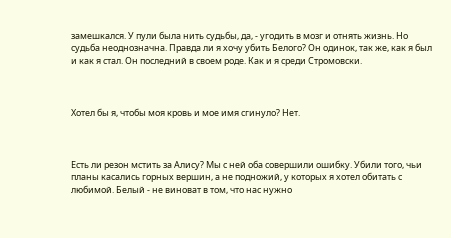замешкался. У пули была нить судьбы, да, - угодить в мозг и отнять жизнь. Но судьба неоднозначна. Правда ли я хочу убить Белого? Он одинок, так же, как я был и как я стал. Он последний в своем роде. Как и я среди Стромовски.



Хотел бы я, чтобы моя кровь и мое имя сгинуло? Нет.



Есть ли резон мстить за Алису? Мы с ней оба совершили ошибку. Убили того, чьи планы касались горных вершин, а не подножий, у которых я хотел обитать с любимой. Белый - не виноват в том, что нас нужно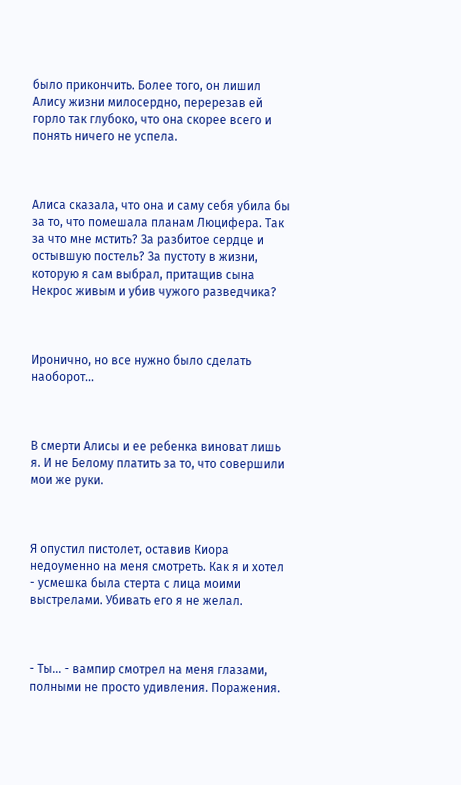было прикончить. Более того, он лишил Алису жизни милосердно, перерезав ей горло так глубоко, что она скорее всего и понять ничего не успела.



Алиса сказала, что она и саму себя убила бы за то, что помешала планам Люцифера. Так за что мне мстить? За разбитое сердце и остывшую постель? За пустоту в жизни, которую я сам выбрал, притащив сына Некрос живым и убив чужого разведчика?



Иронично, но все нужно было сделать наоборот...



В смерти Алисы и ее ребенка виноват лишь я. И не Белому платить за то, что совершили мои же руки.



Я опустил пистолет, оставив Киора недоуменно на меня смотреть. Как я и хотел - усмешка была стерта с лица моими выстрелами. Убивать его я не желал.



- Ты... - вампир смотрел на меня глазами, полными не просто удивления. Поражения.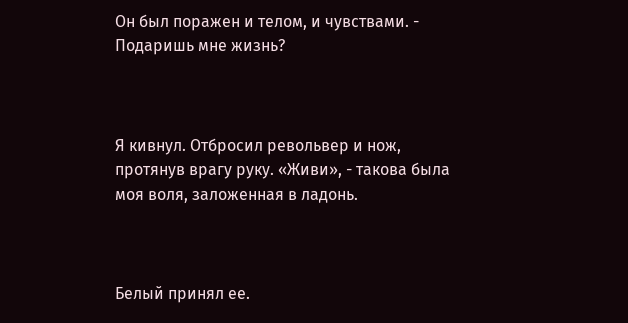Он был поражен и телом, и чувствами. - Подаришь мне жизнь?



Я кивнул. Отбросил револьвер и нож, протянув врагу руку. «Живи», - такова была моя воля, заложенная в ладонь.



Белый принял ее.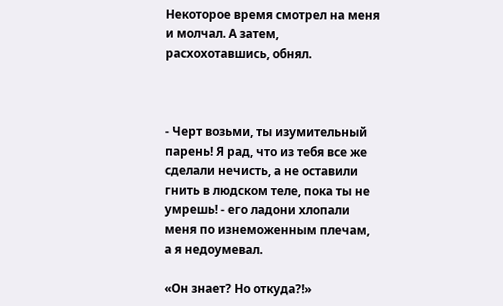Некоторое время смотрел на меня и молчал. А затем, расхохотавшись, обнял.



- Черт возьми, ты изумительный парень! Я рад, что из тебя все же сделали нечисть, а не оставили гнить в людском теле, пока ты не умрешь! - его ладони хлопали меня по изнеможенным плечам, а я недоумевал.

«Он знает? Но откуда?!»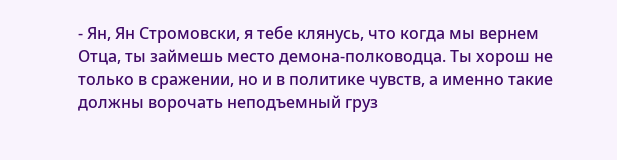- Ян, Ян Стромовски, я тебе клянусь, что когда мы вернем Отца, ты займешь место демона-полководца. Ты хорош не только в сражении, но и в политике чувств, а именно такие должны ворочать неподъемный груз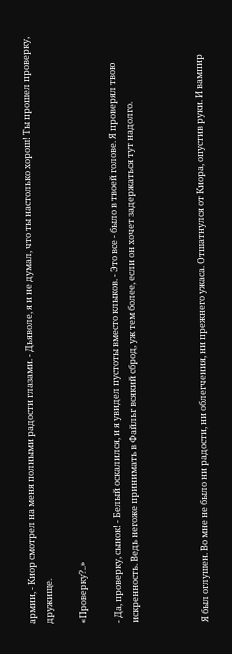армии, - Киор смотрел на меня полными радости глазами. - Дьяволе, я и не думал, что ты настолько хорош! Ты прошел проверку, дружище.

«Проверку?..»

- Да, проверку, сынок! - Белый оскалился, и я увидел пустоты вместо клыков. - Это все - было в твоей голове. Я проверял твою искренность. Ведь негоже принимать в Файльг всякий сброд, уж тем более, если он хочет задержаться тут надолго.



Я был оглушен. Во мне не было ни радости, ни облегчения, ни прежнего ужаса. Отшатнулся от Киора, опустив руки. И вампир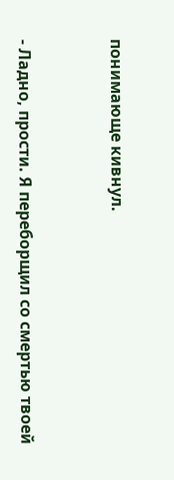понимающе кивнул.



- Ладно, прости. Я переборщил со смертью твоей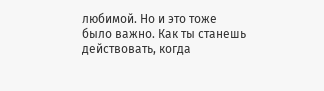любимой. Но и это тоже было важно. Как ты станешь действовать, когда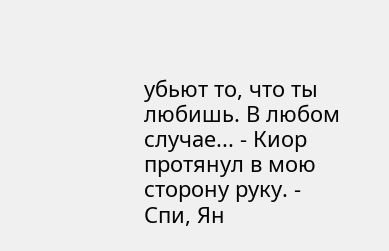убьют то, что ты любишь. В любом случае... - Киор протянул в мою сторону руку. - Спи, Ян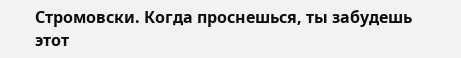Стромовски. Когда проснешься, ты забудешь этот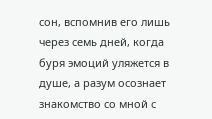сон, вспомнив его лишь через семь дней, когда буря эмоций уляжется в душе, а разум осознает знакомство со мной с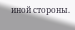иной стороны.